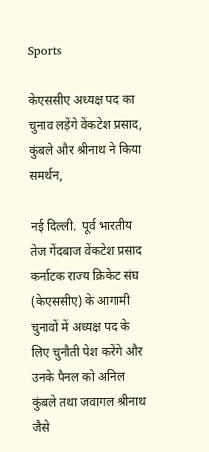Sports

केएससीए अध्यक्ष पद का चुनाव लड़ेंगे वेंकटेश प्रसाद, कुंबले और श्रीनाथ ने किया समर्थन,

नई दिल्ली.  पूर्व भारतीय तेज गेंदबाज वेंकटेश प्रसाद कर्नाटक राज्य क्रिकेट संघ (केएससीए) के आगामी चुनावों में अध्यक्ष पद के लिए चुनौती पेश करेंगे और उनके पैनल को अनिल कुंबले तथा जवागल श्रीनाथ जैसे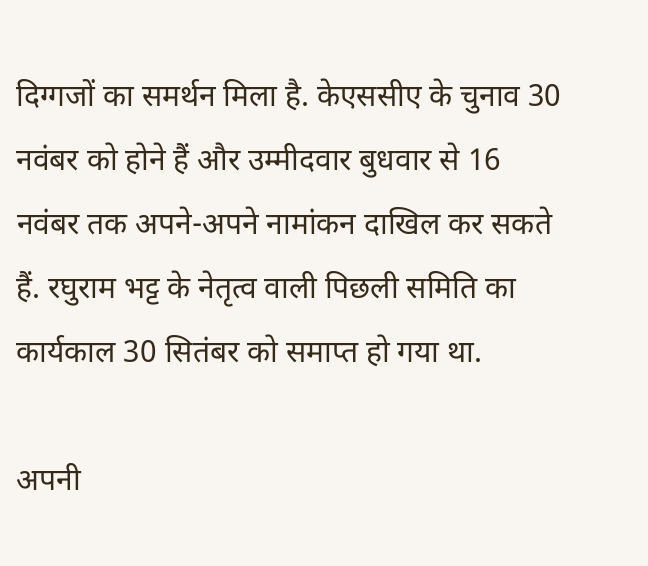दिग्गजों का समर्थन मिला है. केएससीए के चुनाव 30 नवंबर को होने हैं और उम्मीदवार बुधवार से 16 नवंबर तक अपने-अपने नामांकन दाखिल कर सकते हैं. रघुराम भट्ट के नेतृत्व वाली पिछली समिति का कार्यकाल 30 सितंबर को समाप्त हो गया था.

अपनी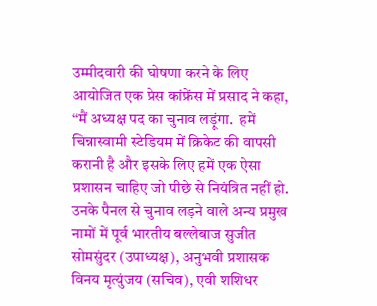उम्मीदवारी की घोषणा करने के लिए आयोजित एक प्रेस कांफ्रेंस में प्रसाद ने कहा, ‘‘मैं अध्यक्ष पद का चुनाव लड़ूंगा.  हमें चिन्नास्वामी स्टेडियम में क्रिकेट की वापसी करानी है और इसके लिए हमें एक ऐसा प्रशासन चाहिए जो पीछे से नियंत्रित नहीं हो. उनके पैनल से चुनाव लड़ने वाले अन्य प्रमुख नामों में पूर्व भारतीय बल्लेबाज सुजीत सोमसुंदर (उपाध्यक्ष), अनुभवी प्रशासक विनय मृत्युंजय (सचिव), एवी शशिधर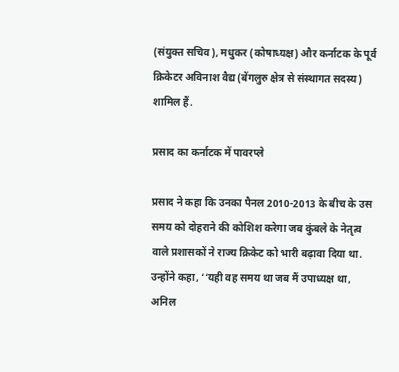(संयुक्त सचिव), मधुकर (कोषाध्यक्ष) और कर्नाटक के पूर्व क्रिकेटर अविनाश वैद्य (बेंगलुरु क्षेत्र से संस्थागत सदस्य) शामिल हैं.

प्रसाद का कर्नाटक में पावरप्ले

प्रसाद ने कहा कि उनका पैनल 2010-2013 के बीच के उस समय को दोहराने की कोशिश करेगा जब कुंबले के नेतृत्व वाले प्रशासकों ने राज्य क्रिकेट को भारी बढ़ावा दिया था. उन्होंने कहा, ‘‘यही वह समय था जब मैं उपाध्यक्ष था, अनिल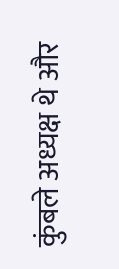कुंबले अध्यक्ष थे और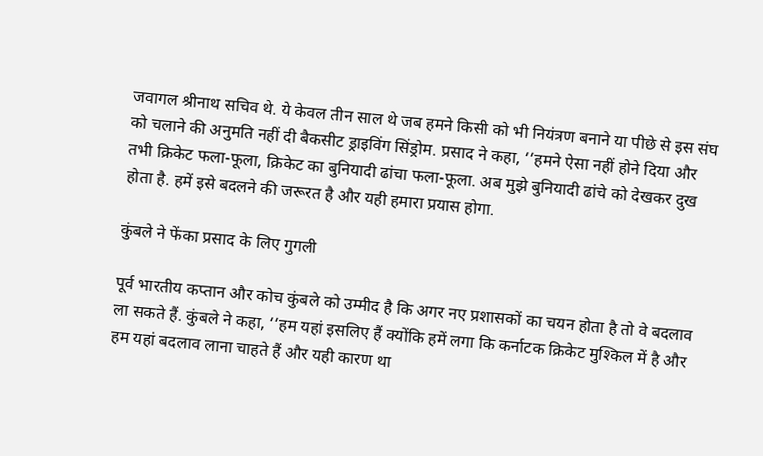जवागल श्रीनाथ सचिव थे. ये केवल तीन साल थे जब हमने किसी को भी नियंत्रण बनाने या पीछे से इस संघ को चलाने की अनुमति नहीं दी बैकसीट ड्राइविंग सिंड्रोम. प्रसाद ने कहा, ‘‘हमने ऐसा नहीं होने दिया और तभी क्रिकेट फला-फूला, क्रिकेट का बुनियादी ढांचा फला-फूला. अब मुझे बुनियादी ढांचे को देखकर दुख होता है. हमें इसे बदलने की जरूरत है और यही हमारा प्रयास होगा.

कुंबले ने फेंका प्रसाद के लिए गुगली

पूर्व भारतीय कप्तान और कोच कुंबले को उम्मीद है कि अगर नए प्रशासकों का चयन होता है तो वे बदलाव ला सकते हैं. कुंबले ने कहा, ‘‘हम यहां इसलिए हैं क्योंकि हमें लगा कि कर्नाटक क्रिकेट मुश्किल में है और हम यहां बदलाव लाना चाहते हैं और यही कारण था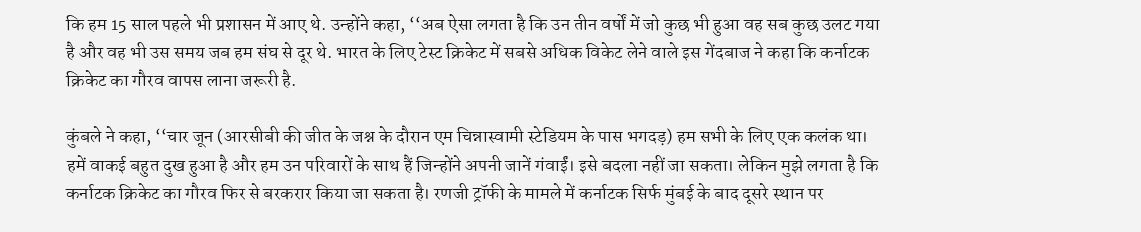कि हम 15 साल पहले भी प्रशासन में आए थे. उन्होंने कहा, ‘‘अब ऐसा लगता है कि उन तीन वर्षों में जो कुछ भी हुआ वह सब कुछ उलट गया है और वह भी उस समय जब हम संघ से दूर थे. भारत के लिए टेस्ट क्रिकेट में सबसे अधिक विकेट लेने वाले इस गेंदबाज ने कहा कि कर्नाटक क्रिकेट का गौरव वापस लाना जरूरी है.

कुंबले ने कहा, ‘‘चार जून (आरसीबी की जीत के जश्न के दौरान एम चिन्नास्वामी स्टेडियम के पास भगदड़) हम सभी के लिए एक कलंक था। हमें वाकई बहुत दुख हुआ है और हम उन परिवारों के साथ हैं जिन्होंने अपनी जानें गंवाईं। इसे बदला नहीं जा सकता। लेकिन मुझे लगता है कि कर्नाटक क्रिकेट का गौरव फिर से बरकरार किया जा सकता है। रणजी ट्रॉफी के मामले में कर्नाटक सिर्फ मुंबई के बाद दूसरे स्थान पर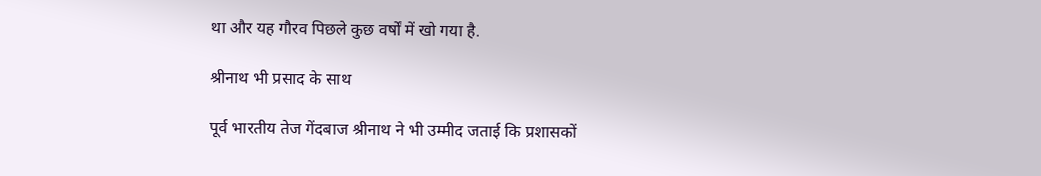था और यह गौरव पिछले कुछ वर्षों में खो गया है.

श्रीनाथ भी प्रसाद के साथ

पूर्व भारतीय तेज गेंदबाज श्रीनाथ ने भी उम्मीद जताई कि प्रशासकों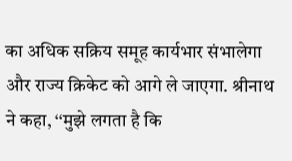का अधिक सक्रिय समूह कार्यभार संभालेगा और राज्य क्रिकेट को आगे ले जाएगा. श्रीनाथ ने कहा, ‘‘मुझे लगता है कि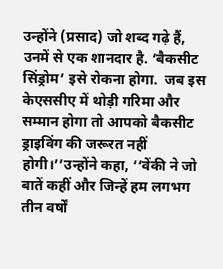उन्होंने (प्रसाद) जो शब्द गढ़े हैं, उनमें से एक शानदार है. ‘बैकसीट सिंड्रोम’ इसे रोकना होगा.  जब इस केएससीए में थोड़ी गरिमा और सम्मान होगा तो आपको बैकसीट ड्राइविंग की जरूरत नहीं होगी।’’उन्होंने कहा, ‘‘वेंकी ने जो बातें कहीं और जिन्हें हम लगभग तीन वर्षों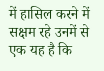में हासिल करने में सक्षम रहे उनमें से एक यह है कि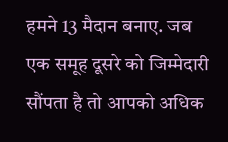हमने 13 मैदान बनाए. जब एक समूह दूसरे को जिम्मेदारी सौंपता है तो आपको अधिक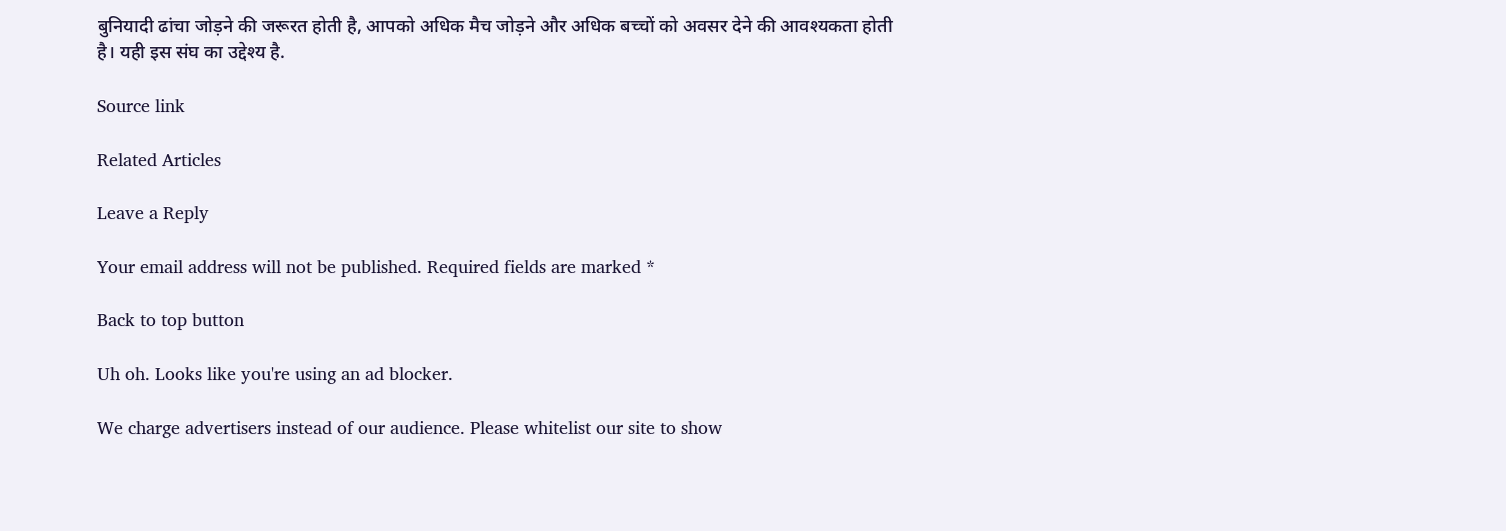बुनियादी ढांचा जोड़ने की जरूरत होती है, आपको अधिक मैच जोड़ने और अधिक बच्चों को अवसर देने की आवश्यकता होती है। यही इस संघ का उद्देश्य है.

Source link

Related Articles

Leave a Reply

Your email address will not be published. Required fields are marked *

Back to top button

Uh oh. Looks like you're using an ad blocker.

We charge advertisers instead of our audience. Please whitelist our site to show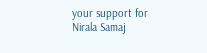your support for Nirala Samaj